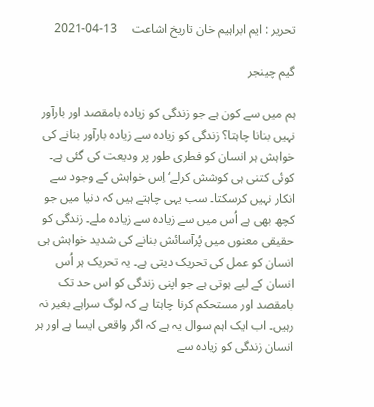تحریر : ایم ابراہیم خان تاریخ اشاعت     13-04-2021

گیم چینجر

ہم میں سے کون ہے جو زندگی کو زیادہ بامقصد اور بارآور نہیں بنانا چاہتا؟ زندگی کو زیادہ سے زیادہ بارآور بنانے کی خواہش ہر انسان کو فطری طور پر ودیعت کی گئی ہے۔ کوئی کتنی ہی کوشش کرلے‘ اِس خواہش کے وجود سے انکار نہیں کرسکتا۔ سب یہی چاہتے ہیں کہ دنیا میں جو کچھ بھی ہے اُس میں سے زیادہ سے زیادہ ملے۔ زندگی کو حقیقی معنوں میں پُرآسائش بنانے کی شدید خواہش ہی انسان کو عمل کی تحریک دیتی ہے۔ یہ تحریک ہر اُس انسان کے لیے ہوتی ہے جو اپنی زندگی کو اس حد تک بامقصد اور مستحکم کرنا چاہتا ہے کہ لوگ سراہے بغیر نہ رہیں۔ اب ایک اہم سوال یہ ہے کہ اگر واقعی ایسا ہے اور ہر انسان زندگی کو زیادہ سے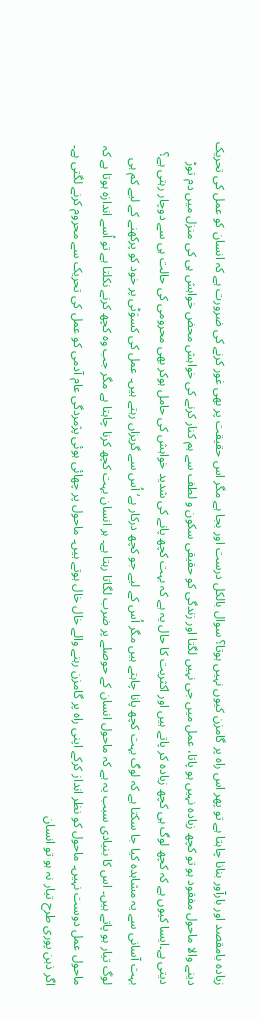زیادہ بامقصد اور بارآور بنانا چاہتا ہے تو پھر اس راہ پر گامزن کیوں نہیں ہوتا؟ سوال بالکل درست اور بجا ہے مگر اس حقیقت پر بھی غور کرنے کی ضرورت ہے کہ انسان کو عمل کی تحریک دینے والا ماحول مفقود ہو تو کچھ زیادہ نہیں ہو پاتا، عمل میں جی نہیں لگتا اور زندگی کو حقیقی سکون و لطف سے ہم کنار کرنے کی خواہش محض خواہش ہی کی منزل میں دم توڑ دیتی ہے۔ایسا کیوں ہے کہ کچھ لوگ ہی کچھ زیادہ کر پاتے ہیں اور اکثریت کا حال یہ ہے کہ بہت کچھ پانے کی شدید خواہش کی حامل ہوکر بھی محرومی کی حالت ہی سے دوچار رہتی ہے؟ بہت آسانی سے یہ مشاہدہ کیا جا سکتا ہے کہ لوگ بہت کچھ پانا چاہتے ہیں مگر اُس کے لیے جو کچھ درکار ہے‘ اُس سے گریزاں رہتے ہیں۔ عمل کی کسوَٹی پر خود کو پرکھنے کے لیے کم ہی لوگ تیار ہو پاتے ہیں۔ اس کا بنیادی سبب یہ ہے کہ ماحول انسان کے حوصلے پر ضرب لگاتا رہتا ہے۔ ہر انسان بہت کچھ کرنا چاہتا ہے مگر جب وہ کچھ کرنے نکلتا ہے تو اُسے اندازہ ہوتا ہے کہ ماحول عمل دوست نہیں۔ ماحول کو نظر انداز کرکے اپنی راہ پر گامزن رہنے والے خال خال ہوتے ہیں۔ ماحول پر چھائی ہوئی پژمردگی عام آدمی کو عمل کی تحریک سے محروم کرنے لگتی ہے۔ اگر ذہن پوری طرح تیار نہ ہو تو انسان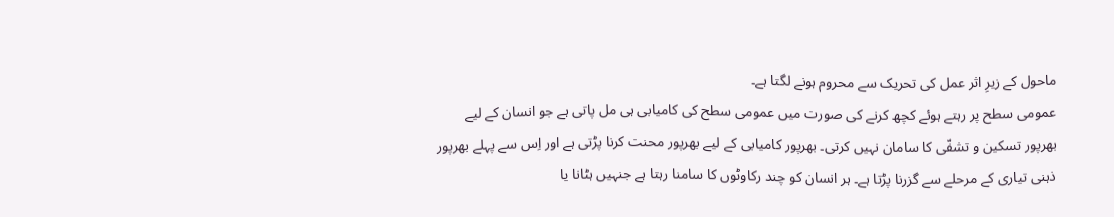ماحول کے زیرِ اثر عمل کی تحریک سے محروم ہونے لگتا ہے۔
عمومی سطح پر رہتے ہوئے کچھ کرنے کی صورت میں عمومی سطح کی کامیابی ہی مل پاتی ہے جو انسان کے لیے بھرپور تسکین و تشفّی کا سامان نہیں کرتی۔ بھرپور کامیابی کے لیے بھرپور محنت کرنا پڑتی ہے اور اِس سے پہلے بھرپور ذہنی تیاری کے مرحلے سے گزرنا پڑتا ہے۔ ہر انسان کو چند رکاوٹوں کا سامنا رہتا ہے جنہیں ہٹانا یا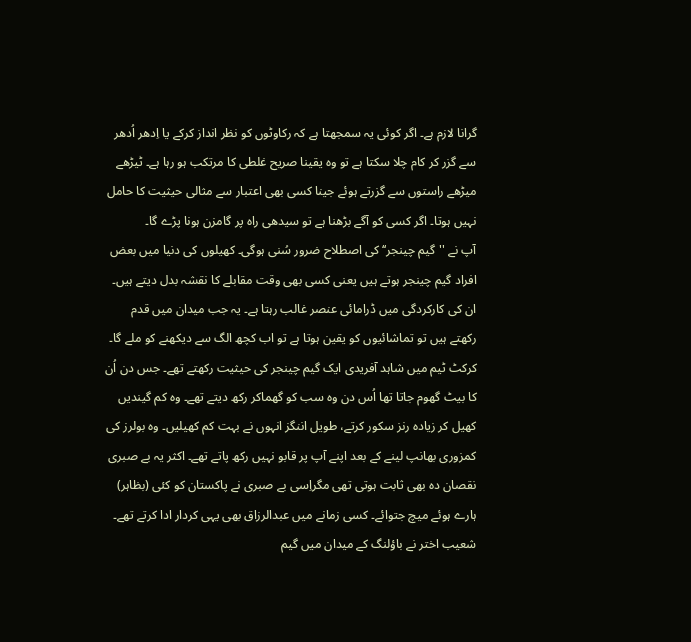گرانا لازم ہے۔ اگر کوئی یہ سمجھتا ہے کہ رکاوٹوں کو نظر انداز کرکے یا اِدھر اُدھر سے گزر کر کام چلا سکتا ہے تو وہ یقینا صریح غلطی کا مرتکب ہو رہا ہے۔ ٹیڑھے میڑھے راستوں سے گزرتے ہوئے جینا کسی بھی اعتبار سے مثالی حیثیت کا حامل نہیں ہوتا۔ اگر کسی کو آگے بڑھنا ہے تو سیدھی راہ پر گامزن ہونا پڑے گا۔
آپ نے ''گیم چینجر‘‘ کی اصطلاح ضرور سُنی ہوگی۔ کھیلوں کی دنیا میں بعض افراد گیم چینجر ہوتے ہیں یعنی کسی بھی وقت مقابلے کا نقشہ بدل دیتے ہیں۔ ان کی کارکردگی میں ڈرامائی عنصر غالب رہتا ہے۔ یہ جب میدان میں قدم رکھتے ہیں تو تماشائیوں کو یقین ہوتا ہے تو اب کچھ الگ سے دیکھنے کو ملے گا۔ کرکٹ ٹیم میں شاہد آفریدی ایک گیم چینجر کی حیثیت رکھتے تھے۔ جس دن اُن کا بیٹ گھوم جاتا تھا اُس دن وہ سب کو گھماکر رکھ دیتے تھے۔ وہ کم گیندیں کھیل کر زیادہ رنز سکور کرتے، طویل اننگز انہوں نے بہت کم کھیلیں۔ وہ بولرز کی کمزوری بھانپ لینے کے بعد اپنے آپ پر قابو نہیں رکھ پاتے تھے۔ اکثر یہ بے صبری نقصان دہ بھی ثابت ہوتی تھی مگراِسی بے صبری نے پاکستان کو کئی (بظاہر) ہارے ہوئے میچ جتوائے۔ کسی زمانے میں عبدالرزاق بھی یہی کردار ادا کرتے تھے۔ شعیب اختر نے باؤلنگ کے میدان میں گیم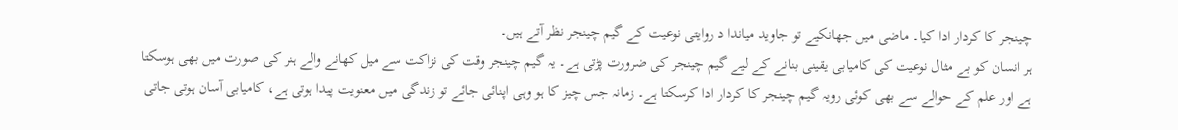چینجر کا کردار ادا کیا۔ ماضی میں جھانکیے تو جاوید میاندا د روایتی نوعیت کے گیم چینجر نظر آتے ہیں۔
ہر انسان کو بے مثال نوعیت کی کامیابی یقینی بنانے کے لیے گیم چینجر کی ضرورت پڑتی ہے۔ یہ گیم چینجر وقت کی نزاکت سے میل کھانے والے ہنر کی صورت میں بھی ہوسکتا ہے اور علم کے حوالے سے بھی کوئی رویہ گیم چینجر کا کردار ادا کرسکتا ہے۔ زمانہ جس چیز کا ہو وہی اپنائی جائے تو زندگی میں معنویت پیدا ہوتی ہے، کامیابی آسان ہوتی جاتی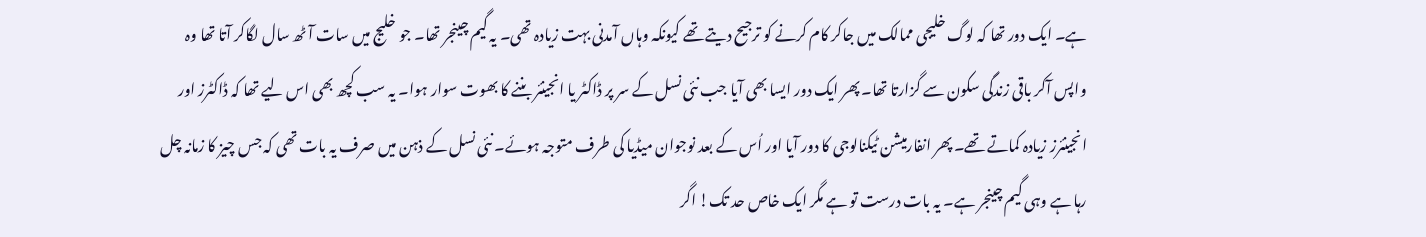ہے۔ ایک دور تھا کہ لوگ خلیجی ممالک میں جاکر کام کرنے کو ترجیح دیتے تھے کیونکہ وہاں آمدنی بہت زیادہ تھی۔ یہ گیم چینجر تھا۔ جو خلیج میں سات آٹھ سال لگاکر آتا تھا وہ واپس آکر باقی زندگی سکون سے گزارتا تھا۔ پھر ایک دور ایسا بھی آیا جب نئی نسل کے سر پر ڈاکٹر یا انجینئر بننے کا بھوت سوار ہوا۔ یہ سب کچھ بھی اس لیے تھا کہ ڈاکٹرز اور انجینئرز زیادہ کماتے تھے۔ پھر انفارمیشن ٹیکنالوجی کا دور آیا اور اُس کے بعد نوجوان میڈیا کی طرف متوجہ ہوئے۔ نئی نسل کے ذہن میں صرف یہ بات تھی کہ جس چیز کا زمانہ چل رہا ہے وہی گیم چینجر ہے۔ یہ بات درست تو ہے مگر ایک خاص حد تک! اگر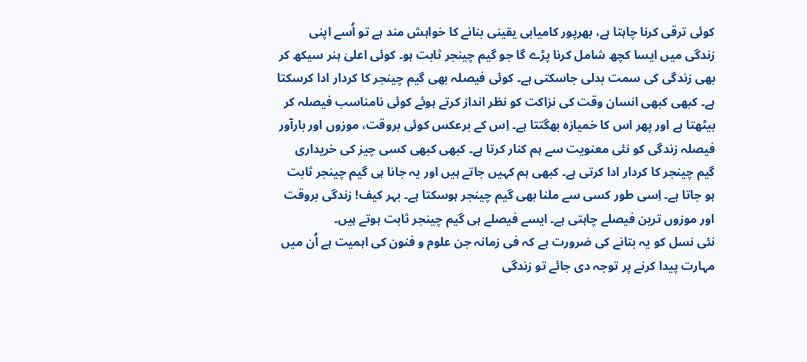کوئی ترقی کرنا چاہتا ہے، بھرپور کامیابی یقینی بنانے کا خواہش مند ہے تو اُسے اپنی زندگی میں ایسا کچھ شامل کرنا پڑے گا جو گیم چینجر ثابت ہو۔ کوئی اعلیٰ ہنر سیکھ کر بھی زندگی کی سمت بدلی جاسکتی ہے۔ کوئی فیصلہ بھی گیم چینجر کا کردار ادا کرسکتا ہے۔ کبھی کبھی انسان وقت کی نزاکت کو نظر انداز کرتے ہوئے کوئی نامناسب فیصلہ کر بیٹھتا ہے اور پھر اس کا خمیازہ بھگتتا ہے۔ اِس کے برعکس کوئی بروقت، موزوں اور بارآور فیصلہ زندگی کو نئی معنویت سے ہم کنار کرتا ہے۔ کبھی کبھی کسی چیز کی خریداری گیم چینجر کا کردار ادا کرتی ہے۔ کبھی ہم کہیں جاتے ہیں اور یہ جانا ہی گیم چینجر ثابت ہو جاتا ہے۔ اِسی طور کسی سے ملنا بھی گیم چینجر ہوسکتا ہے۔ بہر کیف! زندگی بروقت اور موزوں ترین فیصلے چاہتی ہے۔ ایسے فیصلے ہی گیم چینجر ثابت ہوتے ہیں۔
نئی نسل کو یہ بتانے کی ضرورت ہے کہ فی زمانہ جن علوم و فنون کی اہمیت ہے اُن میں مہارت پیدا کرنے پر توجہ دی جائے تو زندگی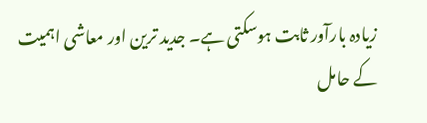زیادہ بارآور ثابت ہوسکتی ہے۔ جدید ترین اور معاشی اہمیت کے حامل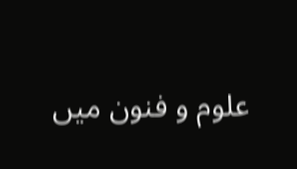علوم و فنون میں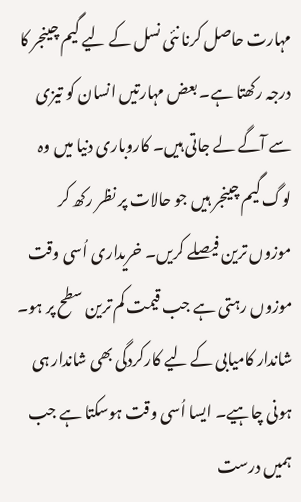مہارت حاصل کرنا نئی نسل کے لیے گیم چینجر کا درجہ رکھتا ہے۔ بعض مہارتیں انسان کو تیزی سے آگے لے جاتی ہیں۔ کاروباری دنیا میں وہ لوگ گیم چینجر ہیں جو حالات پر نظر رکھ کر موزوں ترین فیصلے کریں۔ خریداری اُسی وقت موزوں رہتی ہے جب قیمت کم ترین سطح پر ہو۔ شاندار کامیابی کے لیے کارکردگی بھی شاندار ہی ہونی چاہیے۔ ایسا اُسی وقت ہوسکتا ہے جب ہمیں درست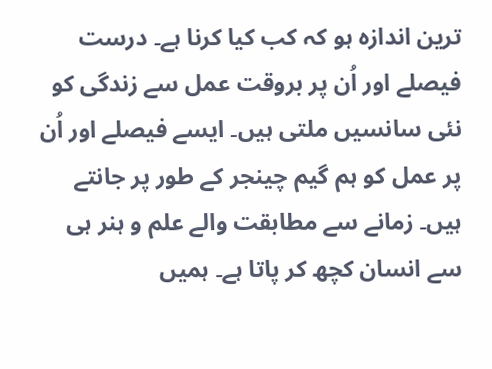ترین اندازہ ہو کہ کب کیا کرنا ہے۔ درست فیصلے اور اُن پر بروقت عمل سے زندگی کو نئی سانسیں ملتی ہیں۔ ایسے فیصلے اور اُن پر عمل کو ہم گیم چینجر کے طور پر جانتے ہیں۔ زمانے سے مطابقت والے علم و ہنر ہی سے انسان کچھ کر پاتا ہے۔ ہمیں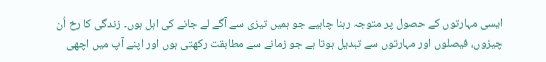ایسی مہارتوں کے حصول پر متوجہ رہنا چاہیے جو ہمیں تیزی سے آگے لے جانے کی اہل ہوں۔ زندگی کا رخ اُن چیزوں، فیصلوں اور مہارتوں سے تبدیل ہوتا ہے جو زمانے سے مطابقت رکھتی ہوں اور اپنے آپ میں اچھی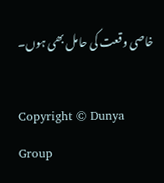خاصی وقعت کی حامل بھی ہوں۔

Copyright © Dunya Group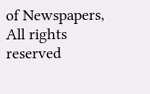of Newspapers, All rights reserved